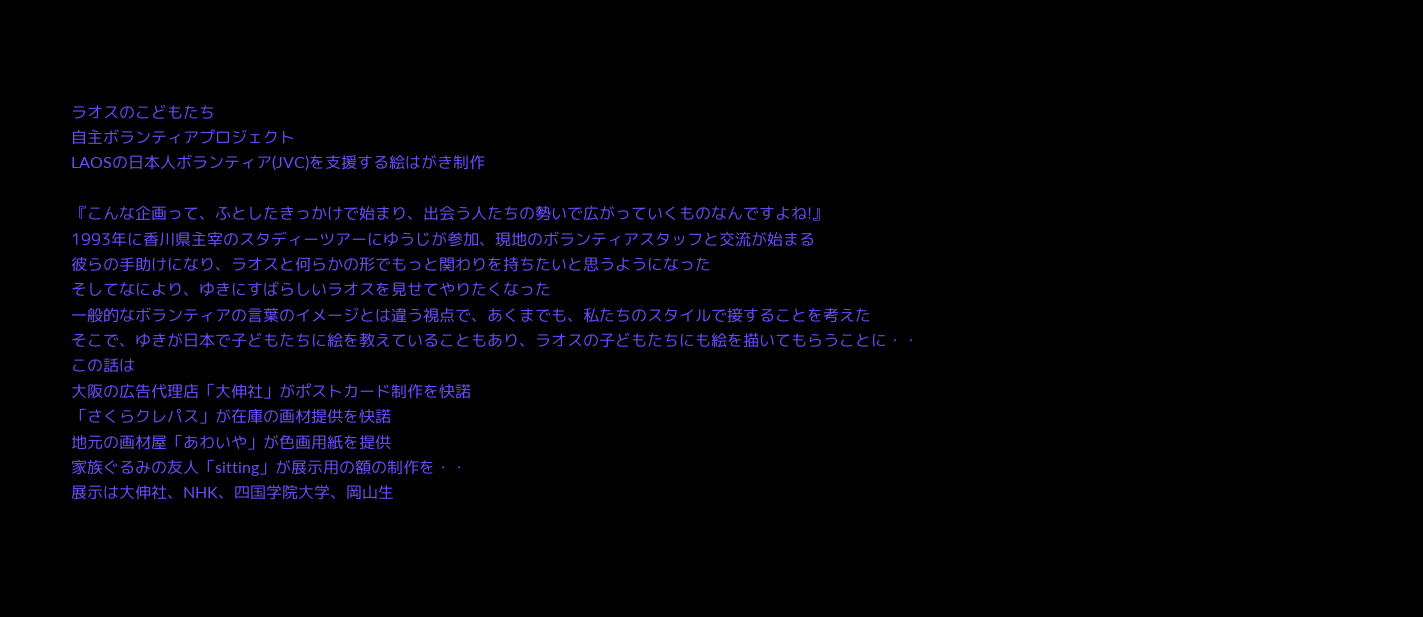ラオスのこどもたち
自主ボランティアプロジェクト
LAOSの日本人ボランティア(JVC)を支援する絵はがき制作

『こんな企画って、ふとしたきっかけで始まり、出会う人たちの勢いで広がっていくものなんですよね!』
1993年に香川県主宰のスタディーツアーにゆうじが参加、現地のボランティアスタッフと交流が始まる
彼らの手助けになり、ラオスと何らかの形でもっと関わりを持ちたいと思うようになった
そしてなにより、ゆきにすばらしいラオスを見せてやりたくなった
一般的なボランティアの言葉のイメージとは違う視点で、あくまでも、私たちのスタイルで接することを考えた
そこで、ゆきが日本で子どもたちに絵を教えていることもあり、ラオスの子どもたちにも絵を描いてもらうことに・・
この話は
大阪の広告代理店「大伸社」がポストカード制作を快諾
「さくらクレパス」が在庫の画材提供を快諾
地元の画材屋「あわいや」が色画用紙を提供
家族ぐるみの友人「sitting」が展示用の額の制作を・・
展示は大伸社、NHK、四国学院大学、岡山生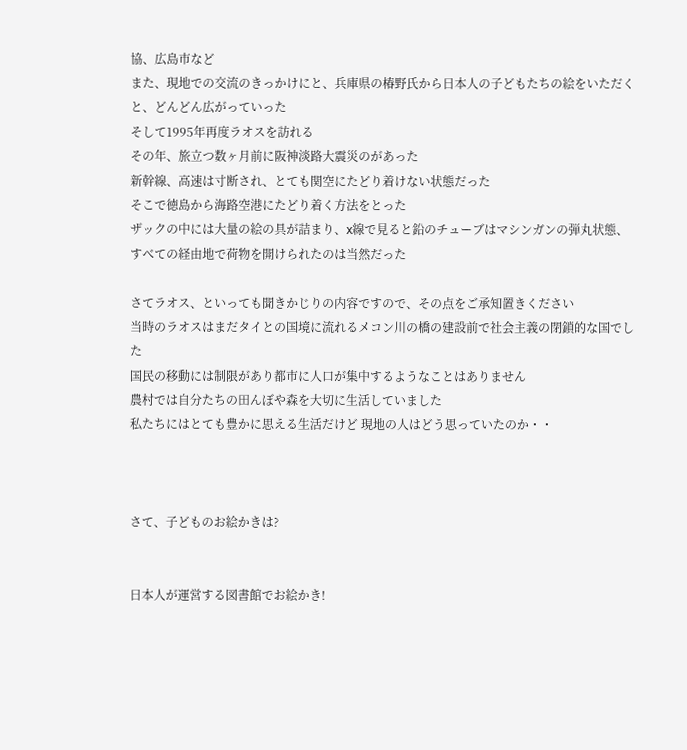協、広島市など
また、現地での交流のきっかけにと、兵庫県の椿野氏から日本人の子どもたちの絵をいただく
と、どんどん広がっていった
そして1995年再度ラオスを訪れる
その年、旅立つ数ヶ月前に阪神淡路大震災のがあった
新幹線、高速は寸断され、とても関空にたどり着けない状態だった
そこで徳島から海路空港にたどり着く方法をとった
ザックの中には大量の絵の具が詰まり、x線で見ると鉛のチューブはマシンガンの弾丸状態、
すべての経由地で荷物を開けられたのは当然だった

さてラオス、といっても聞きかじりの内容ですので、その点をご承知置きください
当時のラオスはまだタイとの国境に流れるメコン川の橋の建設前で社会主義の閉鎖的な国でした
国民の移動には制限があり都市に人口が集中するようなことはありません
農村では自分たちの田んぼや森を大切に生活していました
私たちにはとても豊かに思える生活だけど 現地の人はどう思っていたのか・・



さて、子どものお絵かきは?


日本人が運営する図書館でお絵かき!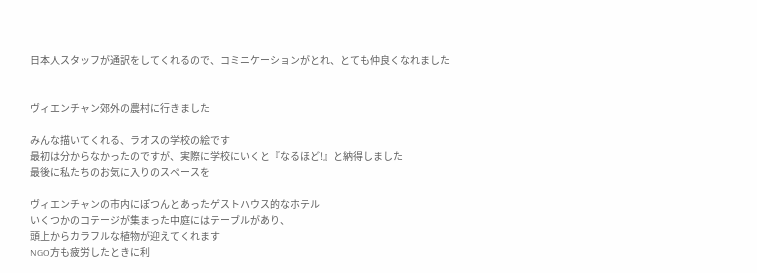日本人スタッフが通訳をしてくれるので、コミニケーションがとれ、とても仲良くなれました


ヴィエンチャン郊外の農村に行きました

みんな描いてくれる、ラオスの学校の絵です
最初は分からなかったのですが、実際に学校にいくと『なるほど!』と納得しました
最後に私たちのお気に入りのスペースを

ヴィエンチャンの市内にぽつんとあったゲストハウス的なホテル
いくつかのコテージが集まった中庭にはテーブルがあり、
頭上からカラフルな植物が迎えてくれます
NGO方も疲労したときに利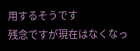用するそうです
残念ですが現在はなくなっ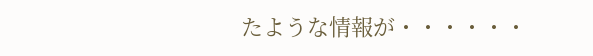たような情報が・・・・・・